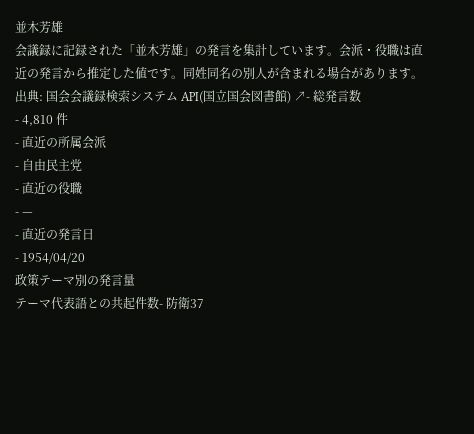並木芳雄
会議録に記録された「並木芳雄」の発言を集計しています。会派・役職は直近の発言から推定した値です。同姓同名の別人が含まれる場合があります。
出典: 国会会議録検索システム API(国立国会図書館) ↗- 総発言数
- 4,810 件
- 直近の所属会派
- 自由民主党
- 直近の役職
- —
- 直近の発言日
- 1954/04/20
政策テーマ別の発言量
テーマ代表語との共起件数- 防衛37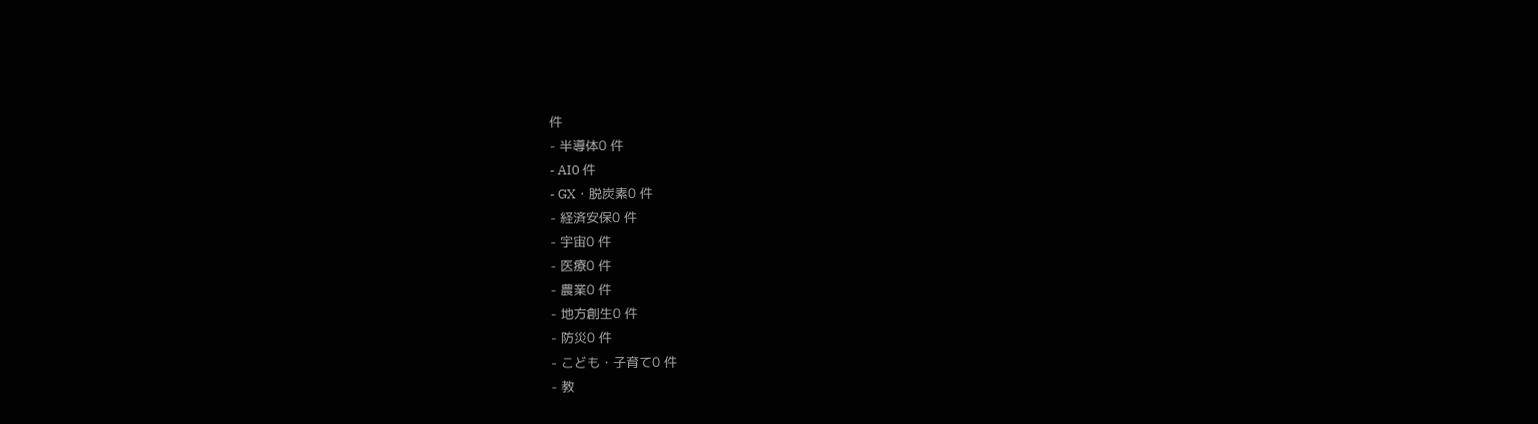件
- 半導体0 件
- AI0 件
- GX・脱炭素0 件
- 経済安保0 件
- 宇宙0 件
- 医療0 件
- 農業0 件
- 地方創生0 件
- 防災0 件
- こども・子育て0 件
- 教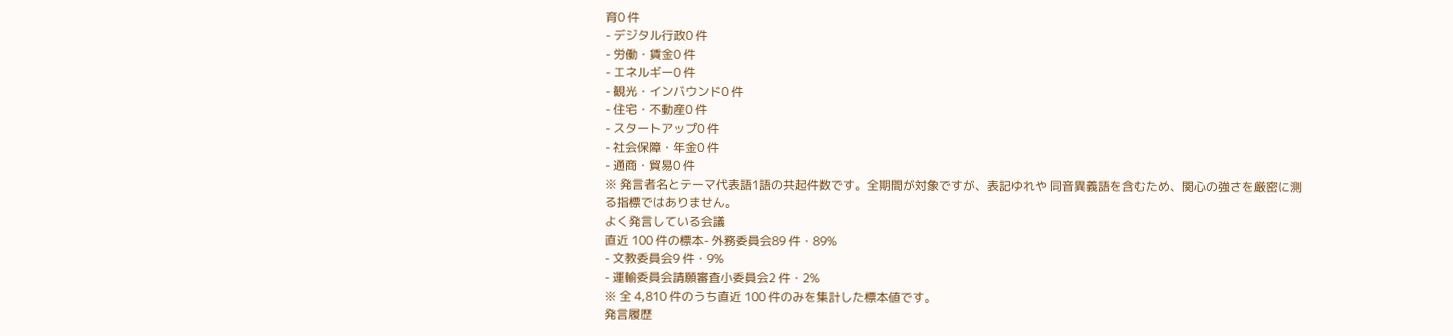育0 件
- デジタル行政0 件
- 労働・賃金0 件
- エネルギー0 件
- 観光・インバウンド0 件
- 住宅・不動産0 件
- スタートアップ0 件
- 社会保障・年金0 件
- 通商・貿易0 件
※ 発言者名とテーマ代表語1語の共起件数です。全期間が対象ですが、表記ゆれや 同音異義語を含むため、関心の強さを厳密に測る指標ではありません。
よく発言している会議
直近 100 件の標本- 外務委員会89 件・89%
- 文教委員会9 件・9%
- 運輸委員会請願審査小委員会2 件・2%
※ 全 4,810 件のうち直近 100 件のみを集計した標本値です。
発言履歴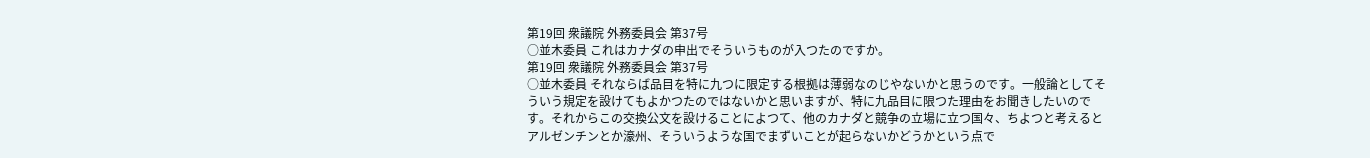第19回 衆議院 外務委員会 第37号
○並木委員 これはカナダの申出でそういうものが入つたのですか。
第19回 衆議院 外務委員会 第37号
○並木委員 それならば品目を特に九つに限定する根拠は薄弱なのじやないかと思うのです。一般論としてそういう規定を設けてもよかつたのではないかと思いますが、特に九品目に限つた理由をお聞きしたいのです。それからこの交換公文を設けることによつて、他のカナダと競争の立場に立つ国々、ちよつと考えるとアルゼンチンとか濠州、そういうような国でまずいことが起らないかどうかという点で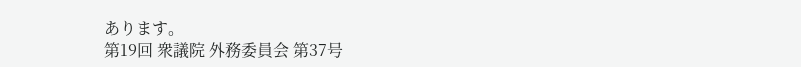あります。
第19回 衆議院 外務委員会 第37号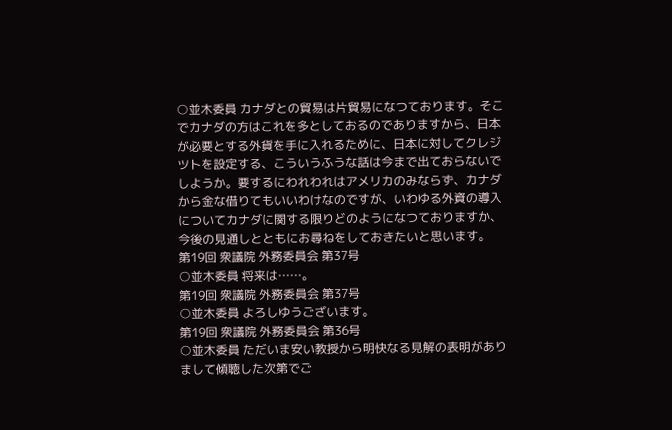○並木委員 カナダとの貿易は片貿易になつております。そこでカナダの方はこれを多としておるのでありますから、日本が必要とする外貨を手に入れるために、日本に対してクレジツトを設定する、こういうふうな話は今まで出ておらないでしようか。要するにわれわれはアメリカのみならず、カナダから金な借りてもいいわけなのですが、いわゆる外資の導入についてカナダに関する限りどのようになつておりますか、今後の見通しとともにお尋ねをしておきたいと思います。
第19回 衆議院 外務委員会 第37号
○並木委員 将来は……。
第19回 衆議院 外務委員会 第37号
○並木委員 よろしゆうございます。
第19回 衆議院 外務委員会 第36号
○並木委員 ただいま安い教授から明快なる見解の表明がありまして傾聴した次第でご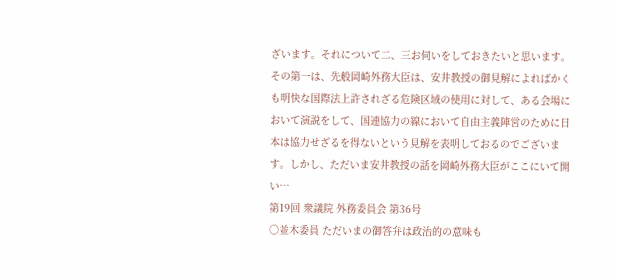ざいます。それについて二、三お伺いをしておきたいと思います。 その第一は、先般岡崎外務大臣は、安井教授の御見解によればかくも明快な国際法上許されざる危険区域の使用に対して、ある会場において演説をして、国連協力の線において自由主義陣営のために日本は協力せざるを得ないという見解を表明しておるのでございます。しかし、ただいま安井教授の話を岡崎外務大臣がここにいて開い…
第19回 衆議院 外務委員会 第36号
○並木委員 ただいまの御答弁は政治的の意味も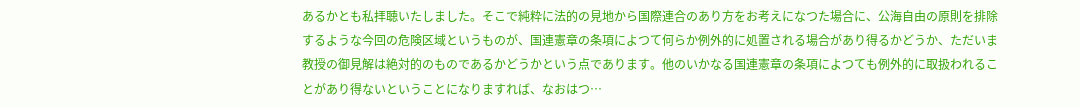あるかとも私拝聴いたしました。そこで純粋に法的の見地から国際連合のあり方をお考えになつた場合に、公海自由の原則を排除するような今回の危険区域というものが、国連憲章の条項によつて何らか例外的に処置される場合があり得るかどうか、ただいま教授の御見解は絶対的のものであるかどうかという点であります。他のいかなる国連憲章の条項によつても例外的に取扱われることがあり得ないということになりますれば、なおはつ…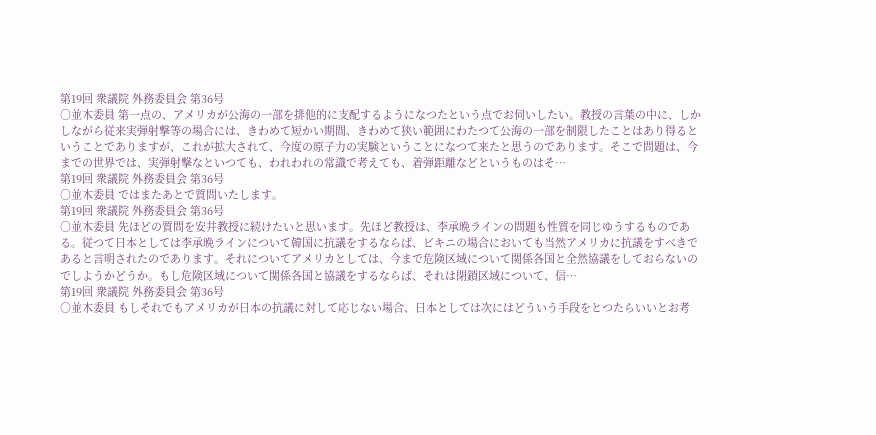第19回 衆議院 外務委員会 第36号
○並木委員 第一点の、アメリカが公海の一部を排他的に支配するようになつたという点でお伺いしたい。教授の言葉の中に、しかしながら従来実弾射撃等の場合には、きわめて短かい期間、きわめて狭い範囲にわたつて公海の一部を制限したことはあり得るということでありますが、これが拡大されて、今度の原子力の実験ということになつて来たと思うのであります。そこで問題は、今までの世界では、実弾射撃なといつても、われわれの常識で考えても、着弾距離などというものはそ…
第19回 衆議院 外務委員会 第36号
○並木委員 ではまたあとで質問いたします。
第19回 衆議院 外務委員会 第36号
○並木委員 先ほどの質問を安井教授に続けたいと思います。先ほど教授は、李承晩ラインの問題も性質を同じゆうするものである。従つて日本としては李承晩ラインについて韓国に抗議をするならば、ビキニの場合においても当然アメリカに抗議をすべきであると言明されたのであります。それについてアメリカとしては、今まで危険区域について関係各国と全然協議をしておらないのでしようかどうか。もし危険区域について関係各国と協議をするならば、それは閉鎖区域について、信…
第19回 衆議院 外務委員会 第36号
○並木委員 もしそれでもアメリカが日本の抗議に対して応じない場合、日本としては次にはどういう手段をとつたらいいとお考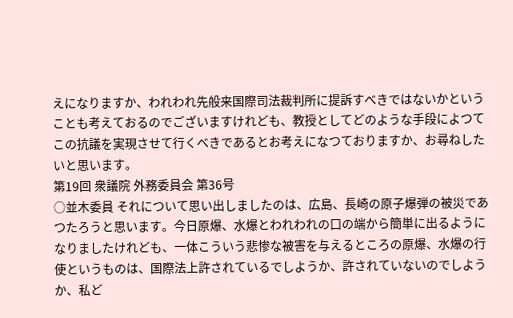えになりますか、われわれ先般来国際司法裁判所に提訴すべきではないかということも考えておるのでございますけれども、教授としてどのような手段によつてこの抗議を実現させて行くべきであるとお考えになつておりますか、お尋ねしたいと思います。
第19回 衆議院 外務委員会 第36号
○並木委員 それについて思い出しましたのは、広島、長崎の原子爆弾の被災であつたろうと思います。今日原爆、水爆とわれわれの口の端から簡単に出るようになりましたけれども、一体こういう悲惨な被害を与えるところの原爆、水爆の行使というものは、国際法上許されているでしようか、許されていないのでしようか、私ど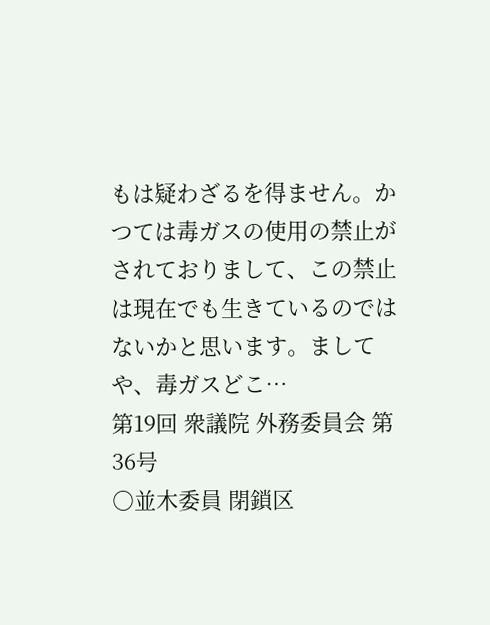もは疑わざるを得ません。かつては毒ガスの使用の禁止がされておりまして、この禁止は現在でも生きているのではないかと思います。ましてや、毒ガスどこ…
第19回 衆議院 外務委員会 第36号
○並木委員 閉鎖区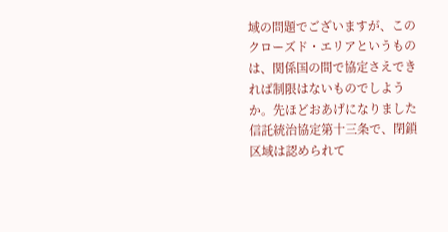域の問題でございますが、このクローズド・エリアというものは、関係国の間で協定さえできれば制限はないものでしようか。先ほどおあげになりました信託統治協定第十三条で、閉鎖区域は認められて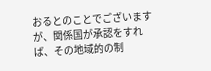おるとのことでございますが、関係国が承認をすれば、その地域的の制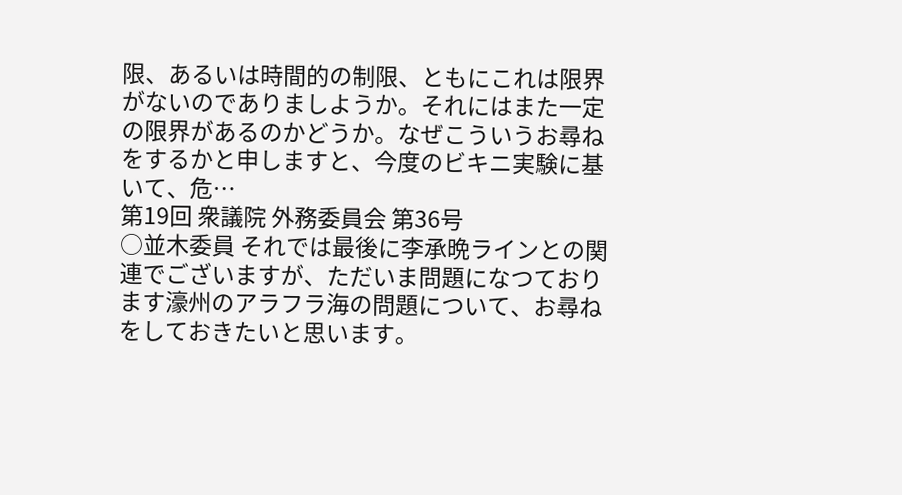限、あるいは時間的の制限、ともにこれは限界がないのでありましようか。それにはまた一定の限界があるのかどうか。なぜこういうお尋ねをするかと申しますと、今度のビキニ実験に基いて、危…
第19回 衆議院 外務委員会 第36号
○並木委員 それでは最後に李承晩ラインとの関連でございますが、ただいま問題になつております濠州のアラフラ海の問題について、お尋ねをしておきたいと思います。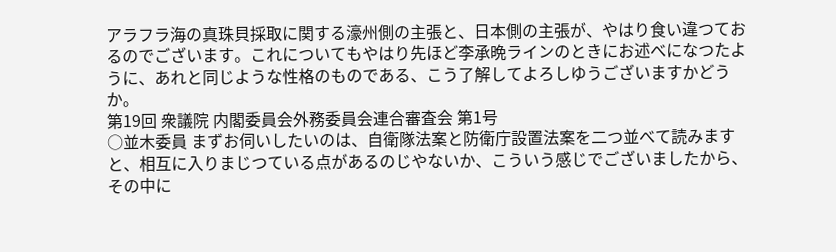アラフラ海の真珠貝採取に関する濠州側の主張と、日本側の主張が、やはり食い違つておるのでございます。これについてもやはり先ほど李承晩ラインのときにお述べになつたように、あれと同じような性格のものである、こう了解してよろしゆうございますかどうか。
第19回 衆議院 内閣委員会外務委員会連合審査会 第1号
○並木委員 まずお伺いしたいのは、自衛隊法案と防衛庁設置法案を二つ並べて読みますと、相互に入りまじつている点があるのじやないか、こういう感じでございましたから、その中に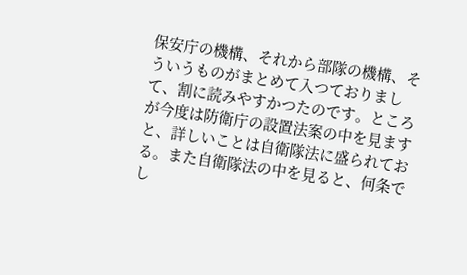保安庁の機構、それから部隊の機構、そういうものがまとめて入つておりまして、割に読みやすかつたのです。ところが今度は防衛庁の設置法案の中を見ますと、詳しいことは自衛隊法に盛られておる。また自衛隊法の中を見ると、何条でし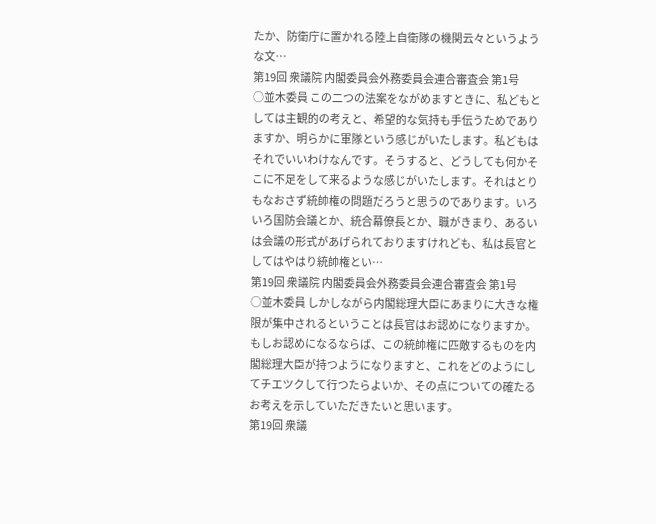たか、防衛庁に置かれる陸上自衛隊の機関云々というような文…
第19回 衆議院 内閣委員会外務委員会連合審査会 第1号
○並木委員 この二つの法案をながめますときに、私どもとしては主観的の考えと、希望的な気持も手伝うためでありますか、明らかに軍隊という感じがいたします。私どもはそれでいいわけなんです。そうすると、どうしても何かそこに不足をして来るような感じがいたします。それはとりもなおさず統帥権の問題だろうと思うのであります。いろいろ国防会議とか、統合幕僚長とか、職がきまり、あるいは会議の形式があげられておりますけれども、私は長官としてはやはり統帥権とい…
第19回 衆議院 内閣委員会外務委員会連合審査会 第1号
○並木委員 しかしながら内閣総理大臣にあまりに大きな権限が集中されるということは長官はお認めになりますか。もしお認めになるならば、この統帥権に匹敵するものを内閣総理大臣が持つようになりますと、これをどのようにしてチエツクして行つたらよいか、その点についての確たるお考えを示していただきたいと思います。
第19回 衆議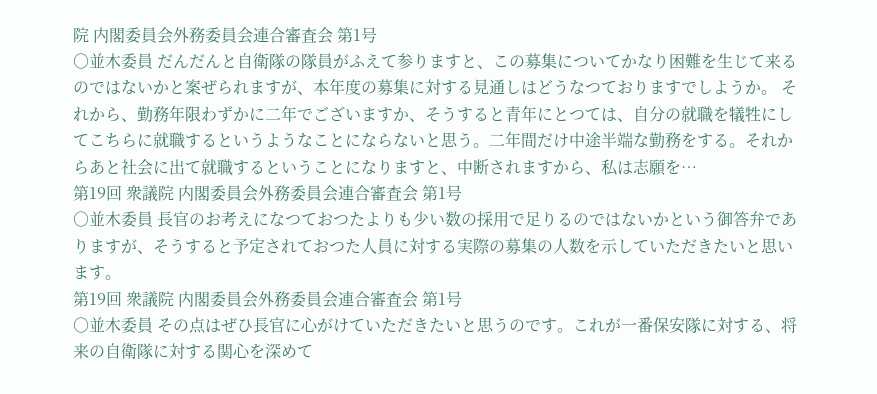院 内閣委員会外務委員会連合審査会 第1号
○並木委員 だんだんと自衛隊の隊員がふえて参りますと、この募集についてかなり困難を生じて来るのではないかと案ぜられますが、本年度の募集に対する見通しはどうなつておりますでしようか。 それから、勤務年限わずかに二年でございますか、そうすると青年にとつては、自分の就職を犠牲にしてこちらに就職するというようなことにならないと思う。二年間だけ中途半端な勤務をする。それからあと社会に出て就職するということになりますと、中断されますから、私は志願を…
第19回 衆議院 内閣委員会外務委員会連合審査会 第1号
○並木委員 長官のお考えになつておつたよりも少い数の採用で足りるのではないかという御答弁でありますが、そうすると予定されておつた人員に対する実際の募集の人数を示していただきたいと思います。
第19回 衆議院 内閣委員会外務委員会連合審査会 第1号
○並木委員 その点はぜひ長官に心がけていただきたいと思うのです。これが一番保安隊に対する、将来の自衛隊に対する関心を深めて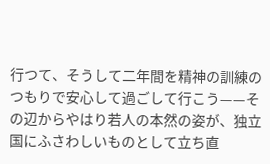行つて、そうして二年間を精神の訓練のつもりで安心して過ごして行こう——その辺からやはり若人の本然の姿が、独立国にふさわしいものとして立ち直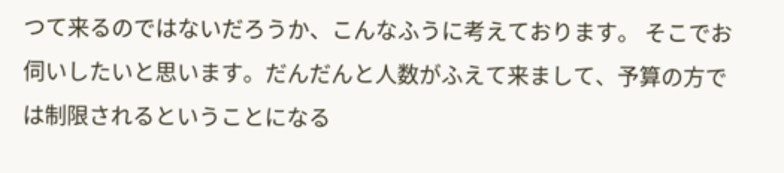つて来るのではないだろうか、こんなふうに考えております。 そこでお伺いしたいと思います。だんだんと人数がふえて来まして、予算の方では制限されるということになる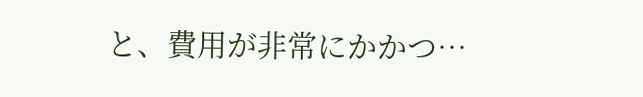と、費用が非常にかかつ…